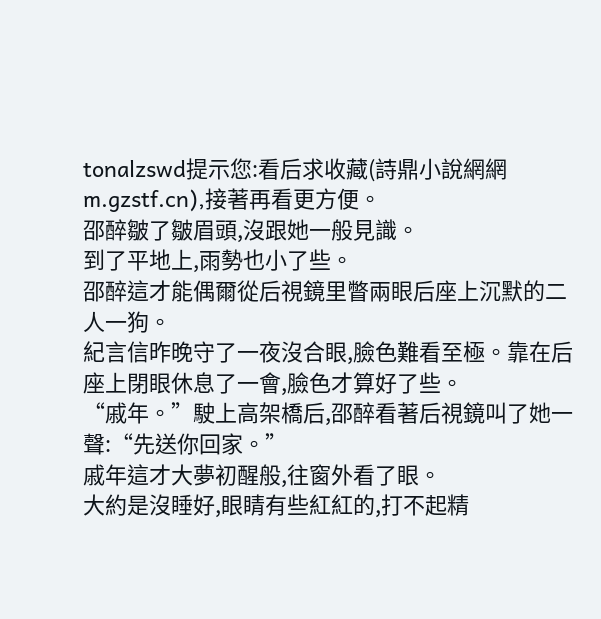tonalzswd提示您:看后求收藏(詩鼎小說網網m.gzstf.cn),接著再看更方便。
邵醉皺了皺眉頭,沒跟她一般見識。
到了平地上,雨勢也小了些。
邵醉這才能偶爾從后視鏡里瞥兩眼后座上沉默的二人一狗。
紀言信昨晚守了一夜沒合眼,臉色難看至極。靠在后座上閉眼休息了一會,臉色才算好了些。
“戚年。”駛上高架橋后,邵醉看著后視鏡叫了她一聲:“先送你回家。”
戚年這才大夢初醒般,往窗外看了眼。
大約是沒睡好,眼睛有些紅紅的,打不起精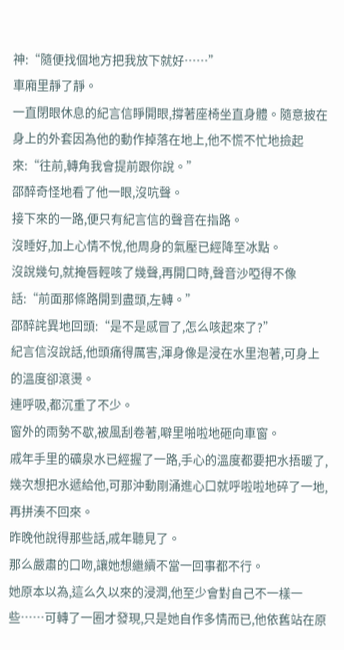神:“隨便找個地方把我放下就好……”
車廂里靜了靜。
一直閉眼休息的紀言信睜開眼,撐著座椅坐直身體。隨意披在身上的外套因為他的動作掉落在地上,他不慌不忙地撿起來:“往前,轉角我會提前跟你說。”
邵醉奇怪地看了他一眼,沒吭聲。
接下來的一路,便只有紀言信的聲音在指路。
沒睡好,加上心情不悅,他周身的氣壓已經降至冰點。
沒說幾句,就掩唇輕咳了幾聲,再開口時,聲音沙啞得不像話:“前面那條路開到盡頭,左轉。”
邵醉詫異地回頭:“是不是感冒了,怎么咳起來了?”
紀言信沒說話,他頭痛得厲害,渾身像是浸在水里泡著,可身上的溫度卻滾燙。
連呼吸,都沉重了不少。
窗外的雨勢不歇,被風刮卷著,噼里啪啦地砸向車窗。
戚年手里的礦泉水已經握了一路,手心的溫度都要把水捂暖了,幾次想把水遞給他,可那沖動剛涌進心口就呼啦啦地碎了一地,再拼湊不回來。
昨晚他說得那些話,戚年聽見了。
那么嚴肅的口吻,讓她想繼續不當一回事都不行。
她原本以為,這么久以來的浸潤,他至少會對自己不一樣一些……可轉了一圈才發現,只是她自作多情而已,他依舊站在原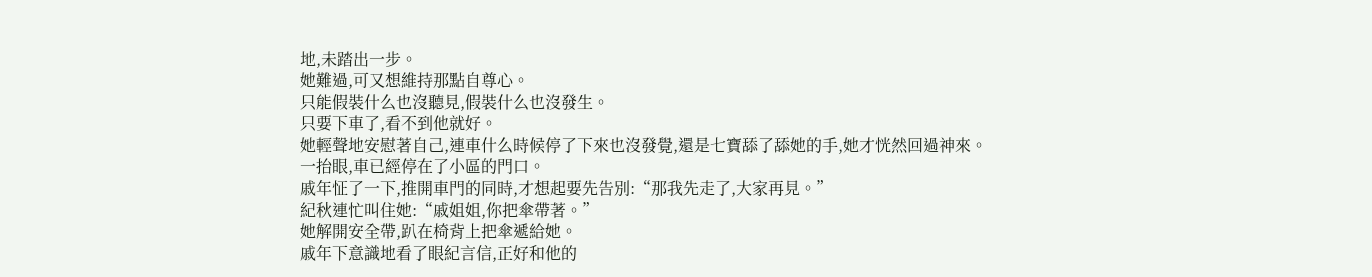地,未踏出一步。
她難過,可又想維持那點自尊心。
只能假裝什么也沒聽見,假裝什么也沒發生。
只要下車了,看不到他就好。
她輕聲地安慰著自己,連車什么時候停了下來也沒發覺,還是七寶舔了舔她的手,她才恍然回過神來。
一抬眼,車已經停在了小區的門口。
戚年怔了一下,推開車門的同時,才想起要先告別:“那我先走了,大家再見。”
紀秋連忙叫住她:“戚姐姐,你把傘帶著。”
她解開安全帶,趴在椅背上把傘遞給她。
戚年下意識地看了眼紀言信,正好和他的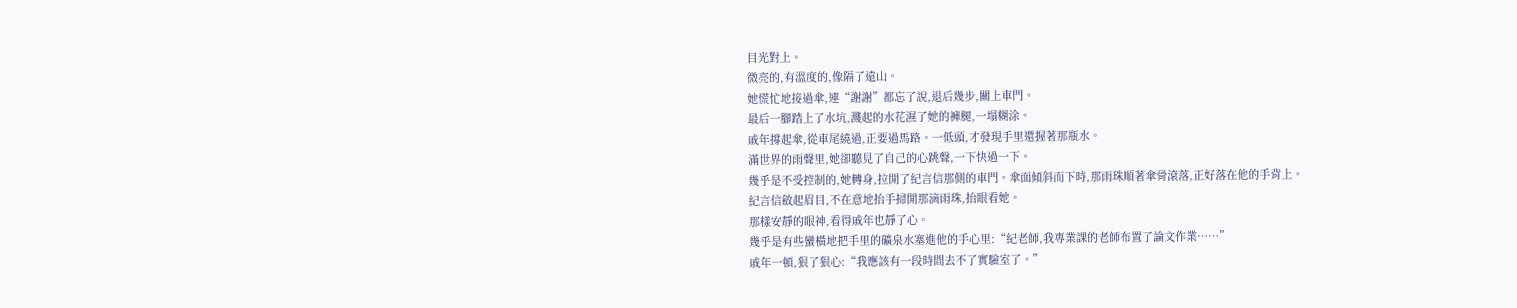目光對上。
微亮的,有溫度的,像隔了遠山。
她慌忙地接過傘,連“謝謝”都忘了說,退后幾步,關上車門。
最后一腳踏上了水坑,濺起的水花濕了她的褲腿,一塌糊涂。
戚年撐起傘,從車尾繞過,正要過馬路。一低頭,才發現手里還握著那瓶水。
滿世界的雨聲里,她卻聽見了自己的心跳聲,一下快過一下。
幾乎是不受控制的,她轉身,拉開了紀言信那側的車門。傘面傾斜而下時,那雨珠順著傘骨滾落,正好落在他的手背上。
紀言信斂起眉目,不在意地抬手掃開那滴雨珠,抬眼看她。
那樣安靜的眼神,看得戚年也靜了心。
幾乎是有些蠻橫地把手里的礦泉水塞進他的手心里:“紀老師,我專業課的老師布置了論文作業……”
戚年一頓,狠了狠心:“我應該有一段時間去不了實驗室了。”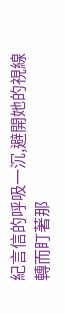紀言信的呼吸一沉,避開她的視線轉而盯著那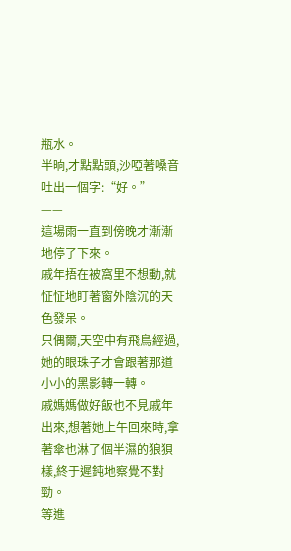瓶水。
半晌,才點點頭,沙啞著嗓音吐出一個字:“好。”
——
這場雨一直到傍晚才漸漸地停了下來。
戚年捂在被窩里不想動,就怔怔地盯著窗外陰沉的天色發呆。
只偶爾,天空中有飛鳥經過,她的眼珠子才會跟著那道小小的黑影轉一轉。
戚媽媽做好飯也不見戚年出來,想著她上午回來時,拿著傘也淋了個半濕的狼狽樣,終于遲鈍地察覺不對勁。
等進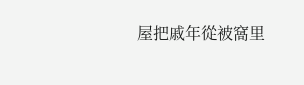屋把戚年從被窩里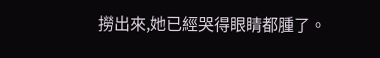撈出來,她已經哭得眼睛都腫了。